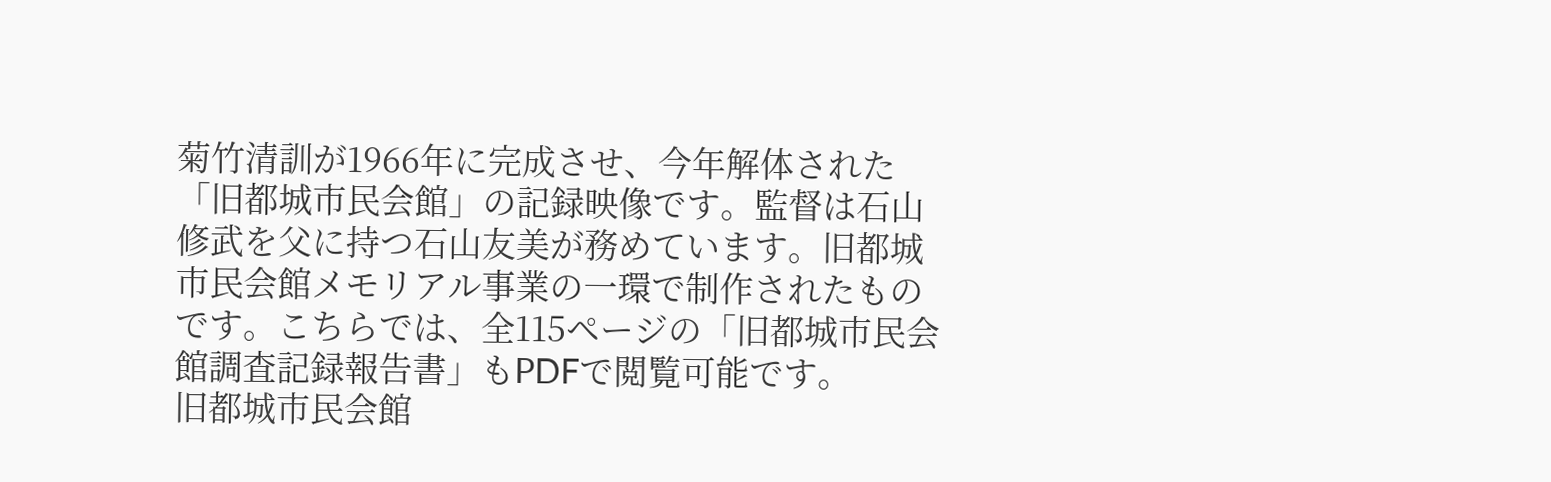菊竹清訓が1966年に完成させ、今年解体された「旧都城市民会館」の記録映像です。監督は石山修武を父に持つ石山友美が務めています。旧都城市民会館メモリアル事業の一環で制作されたものです。こちらでは、全115ページの「旧都城市民会館調査記録報告書」もPDFで閲覧可能です。
旧都城市民会館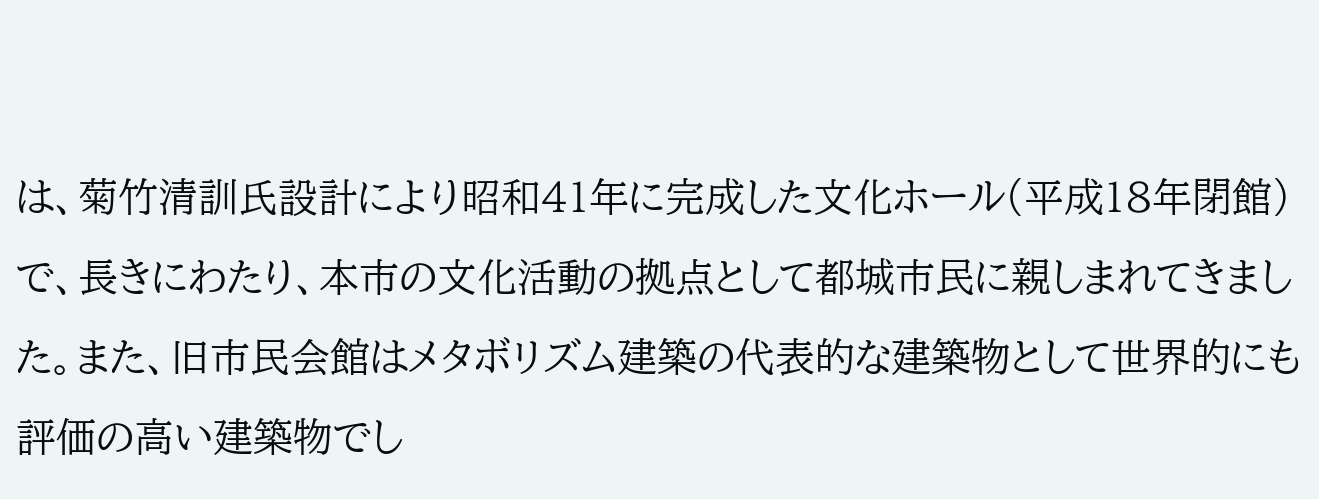は、菊竹清訓氏設計により昭和41年に完成した文化ホール(平成18年閉館)で、長きにわたり、本市の文化活動の拠点として都城市民に親しまれてきました。また、旧市民会館はメタボリズム建築の代表的な建築物として世界的にも評価の高い建築物でし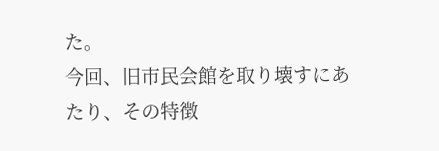た。
今回、旧市民会館を取り壊すにあたり、その特徴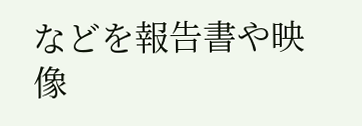などを報告書や映像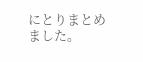にとりまとめました。